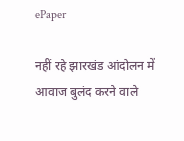ePaper

नहीं रहे झारखंड आंदोलन में आवाज बुलंद करने वाले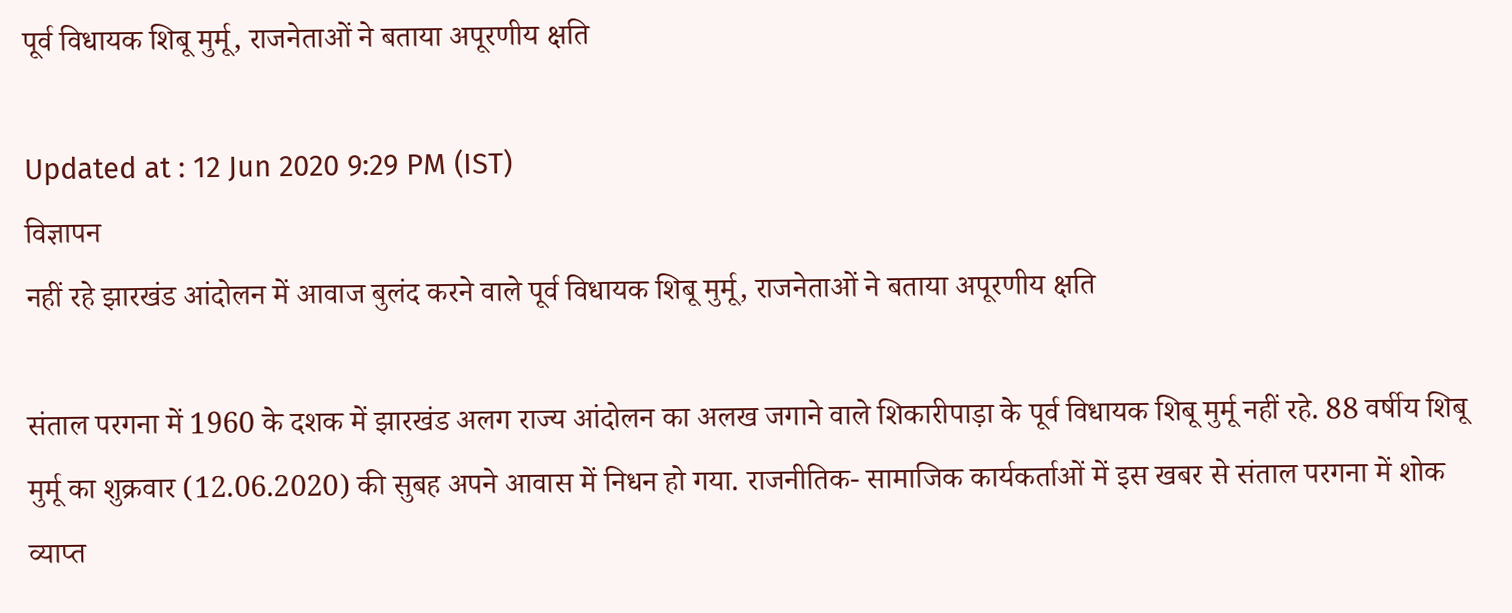पूर्व विधायक शिबू मुर्मू, राजनेताओं ने बताया अपूरणीय क्षति

Updated at : 12 Jun 2020 9:29 PM (IST)
विज्ञापन
नहीं रहे झारखंड आंदोलन में आवाज बुलंद करने वाले पूर्व विधायक शिबू मुर्मू, राजनेताओं ने बताया अपूरणीय क्षति

संताल परगना में 1960 के दशक में झारखंड अलग राज्य आंदोलन का अलख जगाने वाले शिकारीपाड़ा के पूर्व विधायक शिबू मुर्मू नहीं रहे. 88 वर्षीय शिबू मुर्मू का शुक्रवार (12.06.2020) की सुबह अपने आवास में निधन हो गया. राजनीतिक- सामाजिक कार्यकर्ताओं में इस खबर से संताल परगना में शोक व्याप्त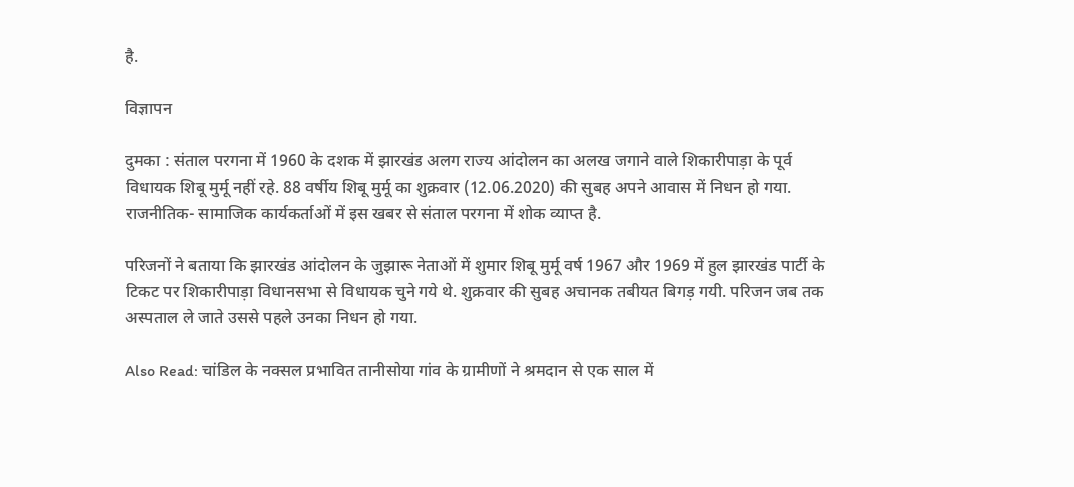है.

विज्ञापन

दुमका : संताल परगना में 1960 के दशक में झारखंड अलग राज्य आंदोलन का अलख जगाने वाले शिकारीपाड़ा के पूर्व विधायक शिबू मुर्मू नहीं रहे. 88 वर्षीय शिबू मुर्मू का शुक्रवार (12.06.2020) की सुबह अपने आवास में निधन हो गया. राजनीतिक- सामाजिक कार्यकर्ताओं में इस खबर से संताल परगना में शोक व्याप्त है.

परिजनों ने बताया कि झारखंड आंदोलन के जुझारू नेताओं में शुमार शिबू मुर्मू वर्ष 1967 और 1969 में हुल झारखंड पार्टी के टिकट पर शिकारीपाड़ा विधानसभा से विधायक चुने गये थे. शुक्रवार की सुबह अचानक तबीयत बिगड़ गयी. परिजन जब तक अस्पताल ले जाते उससे पहले उनका निधन हो गया.

Also Read: चांडिल के नक्सल प्रभावित तानीसोया गांव के ग्रामीणों ने श्रमदान से एक साल में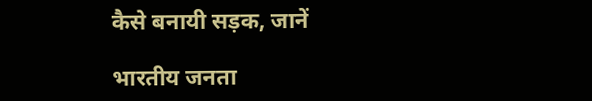कैसे बनायी सड़क, जानें

भारतीय जनता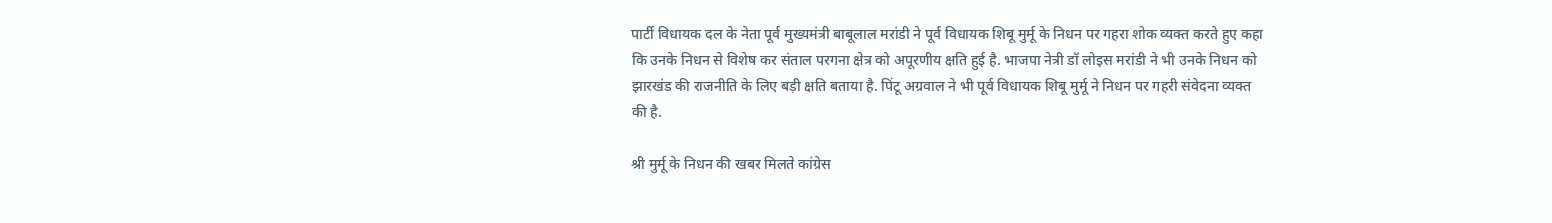पार्टी विधायक दल के नेता पूर्व मुख्यमंत्री बाबूलाल मरांडी ने पूर्व विधायक शिबू मुर्मू के निधन पर गहरा शोक व्यक्त करते हुए कहा कि उनके निधन से विशेष कर संताल परगना क्षेत्र को अपूरणीय क्षति हुई है. भाजपा नेत्री डॉ लोइस मरांडी ने भी उनके निधन को झारखंड की राजनीति के लिए बड़ी क्षति बताया है. पिंटू अग्रवाल ने भी पूर्व विधायक शिबू मुर्मू ने निधन पर गहरी संवेदना व्यक्त की है.

श्री मुर्मू के निधन की खबर मिलते कांग्रेस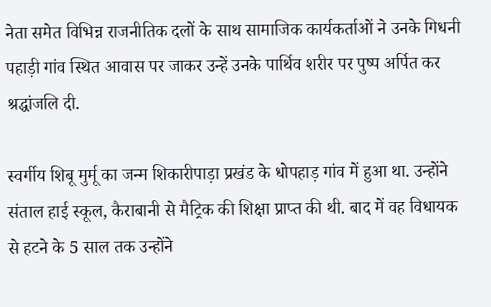नेता समेत विभिन्न राजनीतिक दलों के साथ सामाजिक कार्यकर्ताओं ने उनके गिधनी पहाड़ी गांव स्थित आवास पर जाकर उन्हें उनके पार्थिव शरीर पर पुष्प अर्पित कर श्रद्धांजलि दी.

स्वर्गीय शिबू मुर्मू का जन्म शिकारीपाड़ा प्रखंड के धोपहाड़ गांव में हुआ था. उन्होंने संताल हाई स्कूल, कैराबानी से मैट्रिक की शिक्षा प्राप्त की थी. बाद में वह विधायक से हटने के 5 साल तक उन्होंने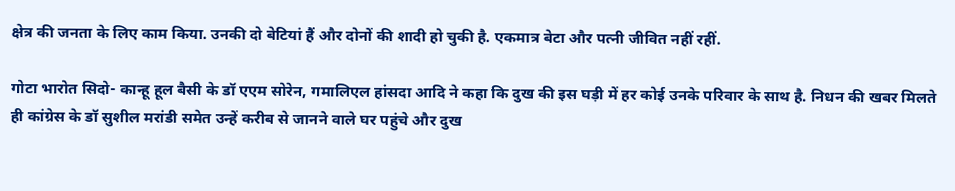क्षेत्र की जनता के लिए काम किया. उनकी दो बेटियां हैं और दोनों की शादी हो चुकी है. एकमात्र बेटा और पत्नी जीवित नहीं रहीं.

गोटा भारोत सिदो- कान्हू हूल बैसी के डॉ एएम सोरेन, गमालिएल हांसदा आदि ने कहा कि दुख की इस घड़ी में हर कोई उनके परिवार के साथ है. निधन की खबर मिलते ही कांग्रेस के डॉ सुशील मरांडी समेत उन्हें करीब से जानने वाले घर पहुंचे और दुख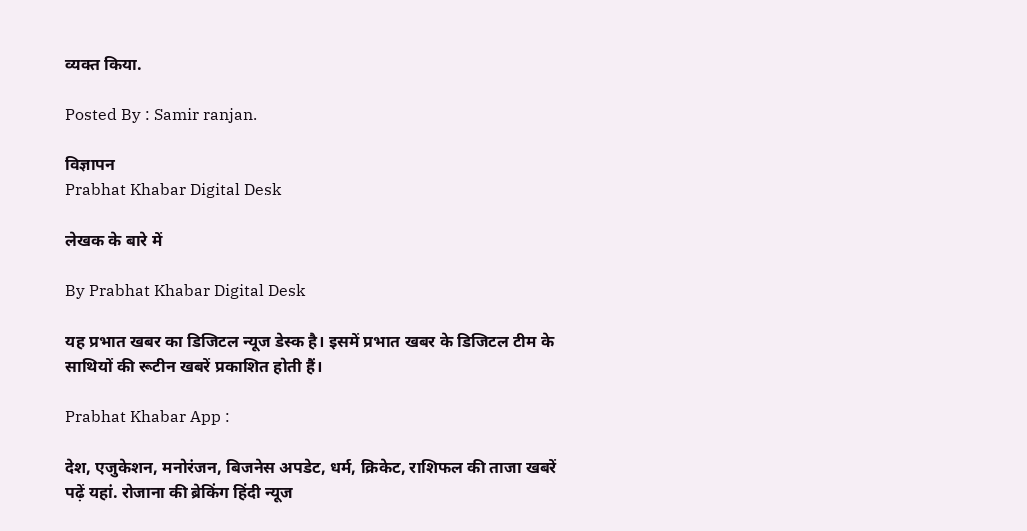व्यक्त किया.

Posted By : Samir ranjan.

विज्ञापन
Prabhat Khabar Digital Desk

लेखक के बारे में

By Prabhat Khabar Digital Desk

यह प्रभात खबर का डिजिटल न्यूज डेस्क है। इसमें प्रभात खबर के डिजिटल टीम के साथियों की रूटीन खबरें प्रकाशित होती हैं।

Prabhat Khabar App :

देश, एजुकेशन, मनोरंजन, बिजनेस अपडेट, धर्म, क्रिकेट, राशिफल की ताजा खबरें पढ़ें यहां. रोजाना की ब्रेकिंग हिंदी न्यूज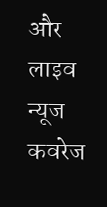और लाइव न्यूज कवरेज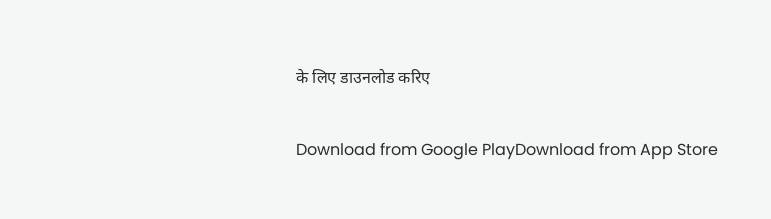के लिए डाउनलोड करिए

Download from Google PlayDownload from App Store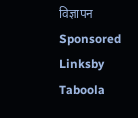विज्ञापन
Sponsored Linksby Taboola